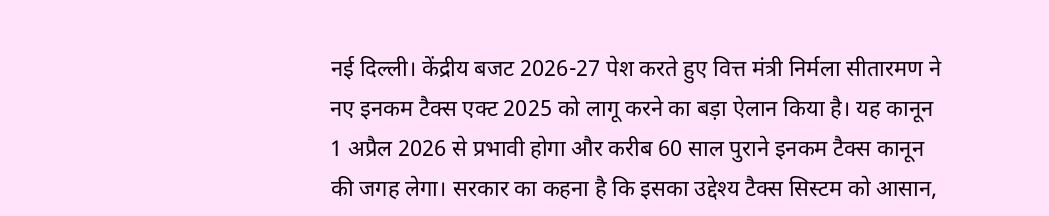नई दिल्ली। केंद्रीय बजट 2026-27 पेश करते हुए वित्त मंत्री निर्मला सीतारमण ने नए इनकम टैक्स एक्ट 2025 को लागू करने का बड़ा ऐलान किया है। यह कानून 1 अप्रैल 2026 से प्रभावी होगा और करीब 60 साल पुराने इनकम टैक्स कानून की जगह लेगा। सरकार का कहना है कि इसका उद्देश्य टैक्स सिस्टम को आसान,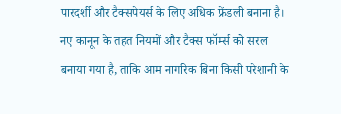पारदर्शी और टैक्सपेयर्स के लिए अधिक फ्रेंडली बनाना है। नए कानून के तहत नियमों और टैक्स फॉर्म्स को सरल बनाया गया है, ताकि आम नागरिक बिना किसी परेशानी के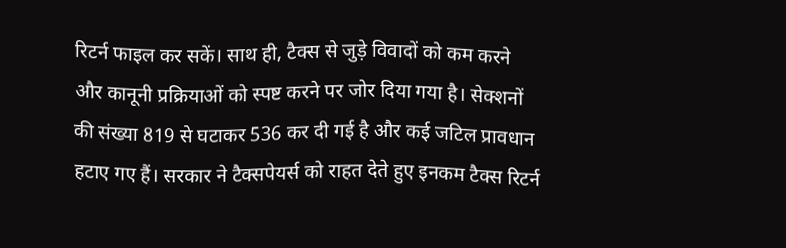रिटर्न फाइल कर सकें। साथ ही, टैक्स से जुड़े विवादों को कम करने और कानूनी प्रक्रियाओं को स्पष्ट करने पर जोर दिया गया है। सेक्शनों की संख्या 819 से घटाकर 536 कर दी गई है और कई जटिल प्रावधान हटाए गए हैं। सरकार ने टैक्सपेयर्स को राहत देते हुए इनकम टैक्स रिटर्न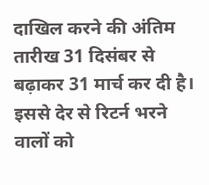दाखिल करने की अंतिम तारीख 31 दिसंबर से बढ़ाकर 31 मार्च कर दी है। इससे देर से रिटर्न भरने वालों को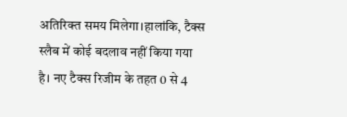अतिरिक्त समय मिलेगा।हालांकि, टैक्स स्लैब में कोई बदलाव नहीं किया गया है। नए टैक्स रिजीम के तहत 0 से 4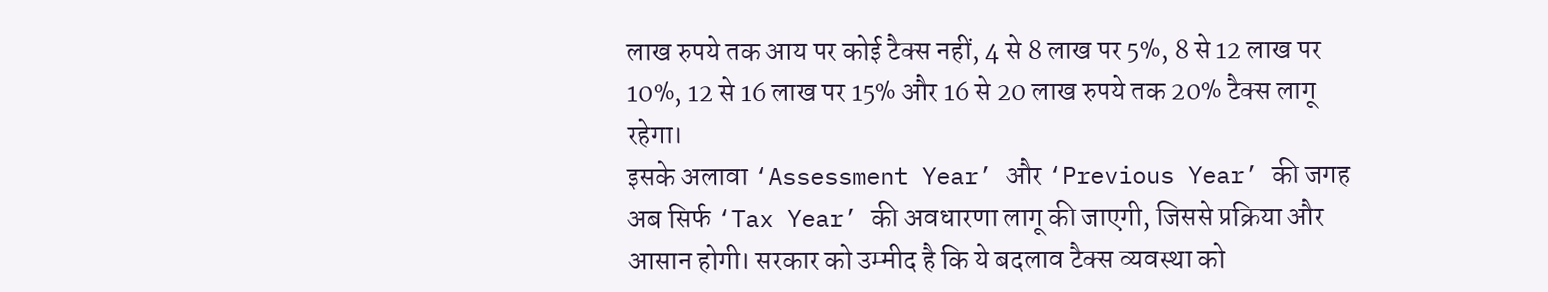लाख रुपये तक आय पर कोई टैक्स नहीं, 4 से 8 लाख पर 5%, 8 से 12 लाख पर 10%, 12 से 16 लाख पर 15% और 16 से 20 लाख रुपये तक 20% टैक्स लागू रहेगा।
इसके अलावा ‘Assessment Year’ और ‘Previous Year’ की जगह अब सिर्फ ‘Tax Year’ की अवधारणा लागू की जाएगी, जिससे प्रक्रिया और आसान होगी। सरकार को उम्मीद है कि ये बदलाव टैक्स व्यवस्था को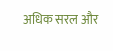अधिक सरल और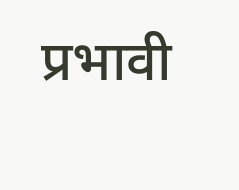प्रभावी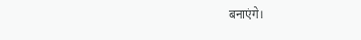बनाएंगे।